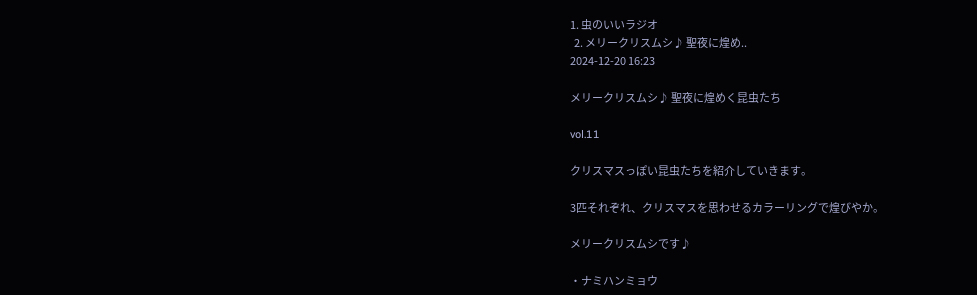1. 虫のいいラジオ
  2. メリークリスムシ♪ 聖夜に煌め..
2024-12-20 16:23

メリークリスムシ♪ 聖夜に煌めく昆虫たち

vol.11

クリスマスっぽい昆虫たちを紹介していきます。

3匹それぞれ、クリスマスを思わせるカラーリングで煌びやか。

メリークリスムシです♪

・ナミハンミョウ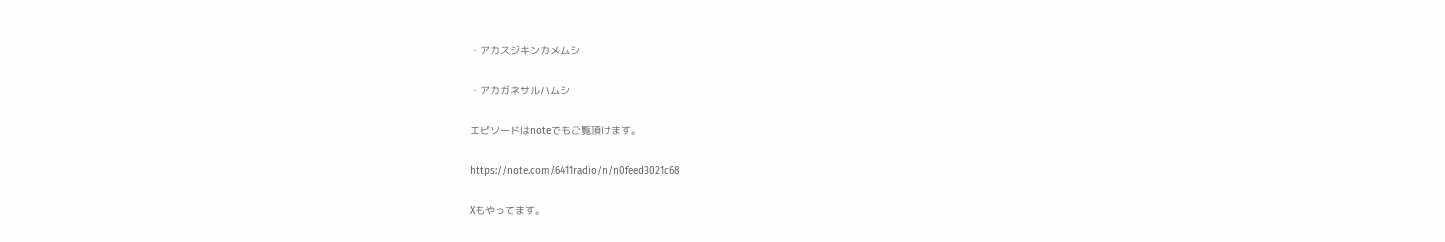・アカスジキンカメムシ

・アカガネサルハムシ

エピソードはnoteでもご覧頂けます。

https://note.com/6411radio/n/n0feed3021c68

Xもやってます。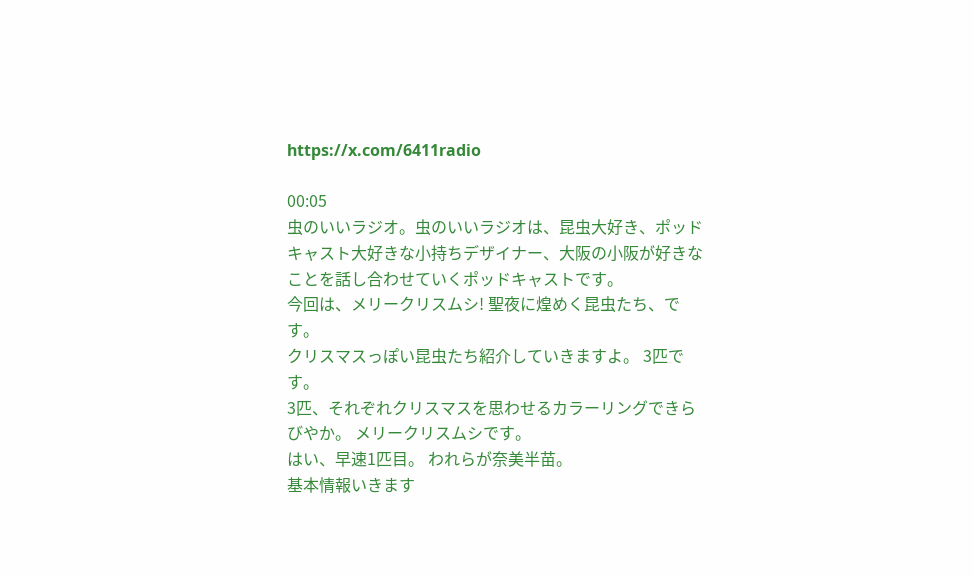https://x.com/6411radio

00:05
虫のいいラジオ。虫のいいラジオは、昆虫大好き、ポッドキャスト大好きな小持ちデザイナー、大阪の小阪が好きなことを話し合わせていくポッドキャストです。
今回は、メリークリスムシ! 聖夜に煌めく昆虫たち、です。
クリスマスっぽい昆虫たち紹介していきますよ。 3匹です。
3匹、それぞれクリスマスを思わせるカラーリングできらびやか。 メリークリスムシです。
はい、早速1匹目。 われらが奈美半苗。
基本情報いきます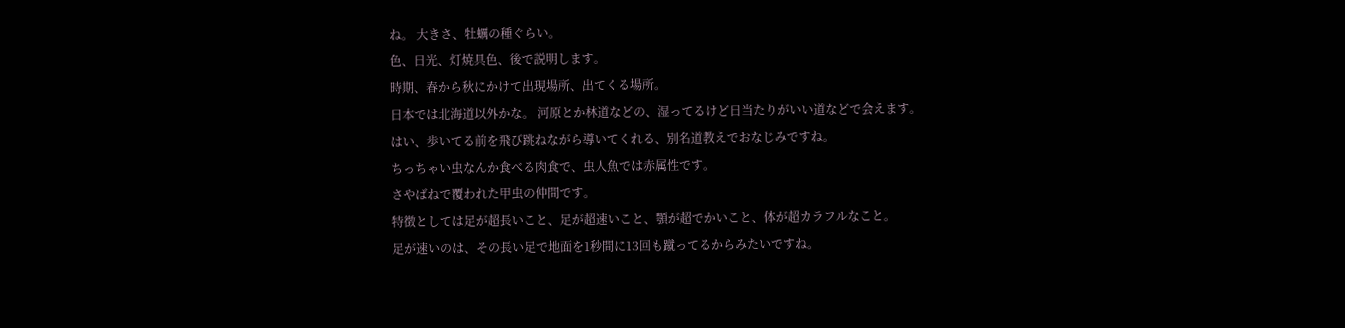ね。 大きさ、牡蠣の種ぐらい。
色、日光、灯焼具色、後で説明します。
時期、春から秋にかけて出現場所、出てくる場所。
日本では北海道以外かな。 河原とか林道などの、湿ってるけど日当たりがいい道などで会えます。
はい、歩いてる前を飛び跳ねながら導いてくれる、別名道教えでおなじみですね。
ちっちゃい虫なんか食べる肉食で、虫人魚では赤属性です。
さやばねで覆われた甲虫の仲間です。
特徴としては足が超長いこと、足が超速いこと、顎が超でかいこと、体が超カラフルなこと。
足が速いのは、その長い足で地面を1秒間に13回も蹴ってるからみたいですね。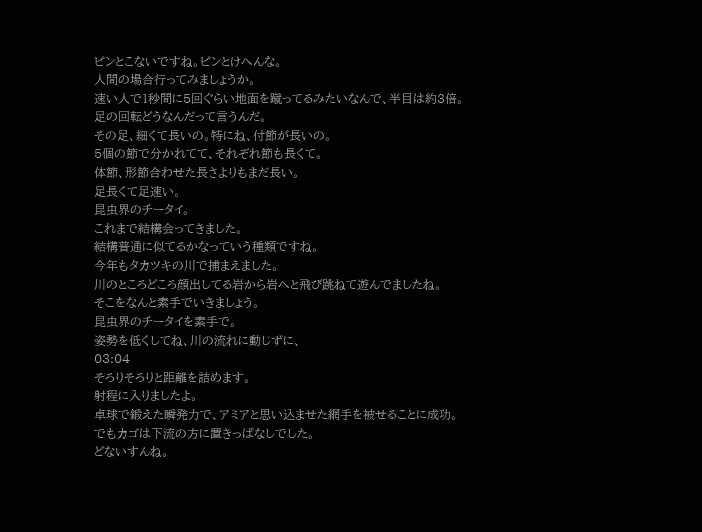ピンとこないですね。ピンとけへんな。
人間の場合行ってみましょうか。
速い人で1秒間に5回ぐらい地面を蹴ってるみたいなんで、半目は約3倍。
足の回転どうなんだって言うんだ。
その足、細くて長いの。特にね、付節が長いの。
5個の節で分かれてて、それぞれ節も長くて。
体節、形節合わせた長さよりもまだ長い。
足長くて足速い。
昆虫界のチータイ。
これまで結構会ってきました。
結構普通に似てるかなっていう種類ですね。
今年もタカツキの川で捕まえました。
川のところどころ顔出してる岩から岩へと飛び跳ねて遊んでましたね。
そこをなんと素手でいきましょう。
昆虫界のチータイを素手で。
姿勢を低くしてね、川の流れに動じずに、
03:04
そろりそろりと距離を詰めます。
射程に入りましたよ。
卓球で鍛えた瞬発力で、アミアと思い込ませた網手を被せることに成功。
でもカゴは下流の方に置きっぱなしでした。
どないすんね。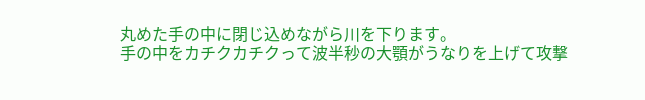丸めた手の中に閉じ込めながら川を下ります。
手の中をカチクカチクって波半秒の大顎がうなりを上げて攻撃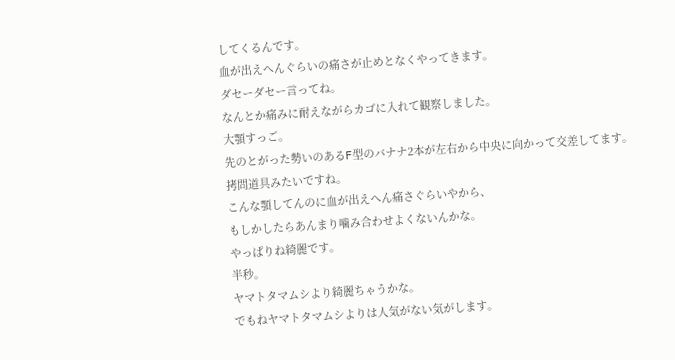してくるんです。
血が出えへんぐらいの痛さが止めとなくやってきます。
ダセーダセー言ってね。
なんとか痛みに耐えながらカゴに入れて観察しました。
大顎すっご。
先のとがった勢いのあるF型のバナナ2本が左右から中央に向かって交差してます。
拷問道具みたいですね。
こんな顎してんのに血が出えへん痛さぐらいやから、
もしかしたらあんまり噛み合わせよくないんかな。
やっぱりね綺麗です。
半秒。
ヤマトタマムシより綺麗ちゃうかな。
でもねヤマトタマムシよりは人気がない気がします。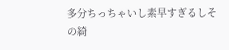多分ちっちゃいし素早すぎるしその綺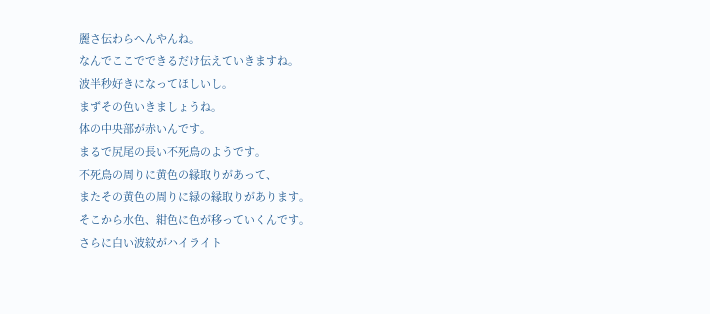麗さ伝わらへんやんね。
なんでここでできるだけ伝えていきますね。
波半秒好きになってほしいし。
まずその色いきましょうね。
体の中央部が赤いんです。
まるで尻尾の長い不死鳥のようです。
不死鳥の周りに黄色の縁取りがあって、
またその黄色の周りに緑の縁取りがあります。
そこから水色、紺色に色が移っていくんです。
さらに白い波紋がハイライト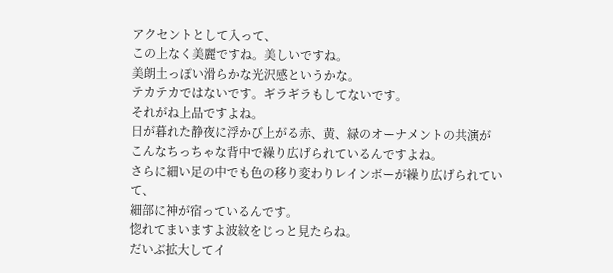アクセントとして入って、
この上なく美麗ですね。美しいですね。
美朗土っぽい滑らかな光沢感というかな。
テカテカではないです。ギラギラもしてないです。
それがね上品ですよね。
日が暮れた静夜に浮かび上がる赤、黄、緑のオーナメントの共演が
こんなちっちゃな背中で繰り広げられているんですよね。
さらに細い足の中でも色の移り変わりレインボーが繰り広げられていて、
細部に神が宿っているんです。
惚れてまいますよ波紋をじっと見たらね。
だいぶ拡大してイ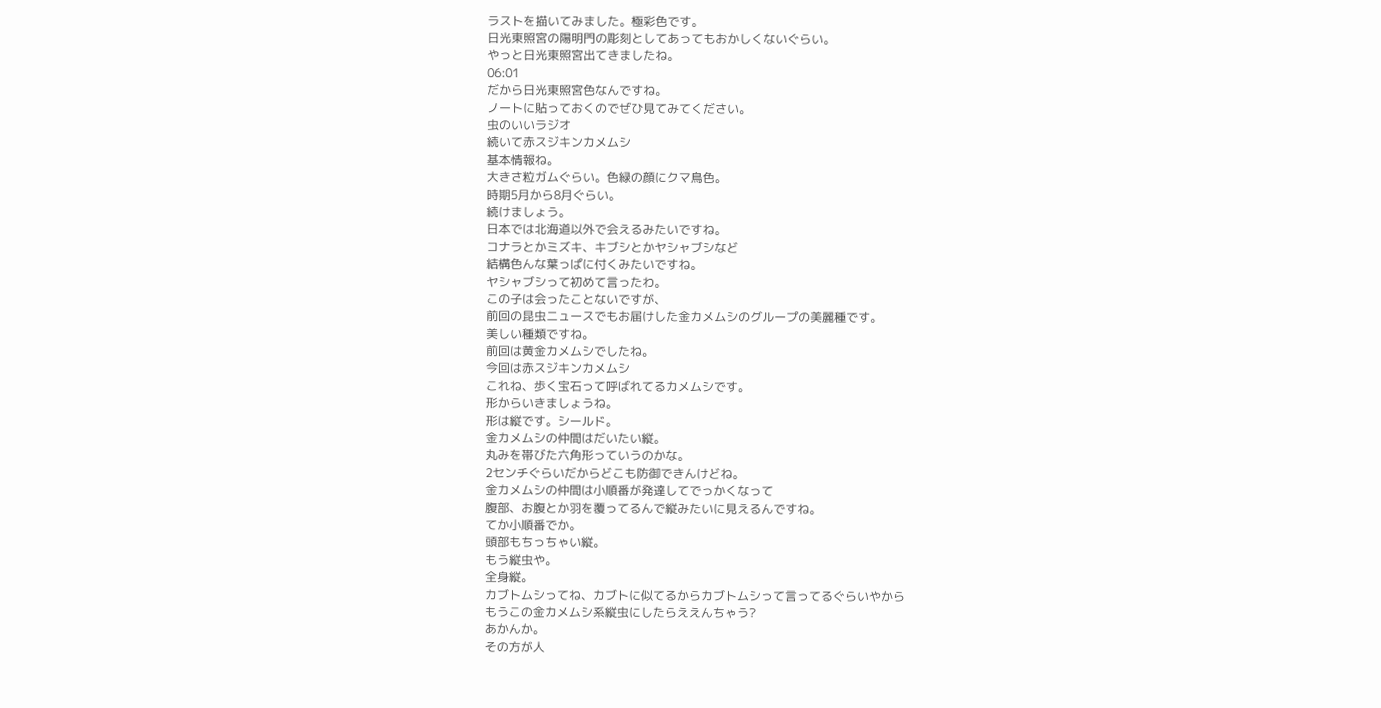ラストを描いてみました。極彩色です。
日光東照宮の陽明門の彫刻としてあってもおかしくないぐらい。
やっと日光東照宮出てきましたね。
06:01
だから日光東照宮色なんですね。
ノートに貼っておくのでぜひ見てみてください。
虫のいいラジオ
続いて赤スジキンカメムシ
基本情報ね。
大きさ粒ガムぐらい。色緑の顔にクマ鳥色。
時期5月から8月ぐらい。
続けましょう。
日本では北海道以外で会えるみたいですね。
コナラとかミズキ、キブシとかヤシャブシなど
結構色んな葉っぱに付くみたいですね。
ヤシャブシって初めて言ったわ。
この子は会ったことないですが、
前回の昆虫ニュースでもお届けした金カメムシのグループの美麗種です。
美しい種類ですね。
前回は黄金カメムシでしたね。
今回は赤スジキンカメムシ
これね、歩く宝石って呼ばれてるカメムシです。
形からいきましょうね。
形は縦です。シールド。
金カメムシの仲間はだいたい縦。
丸みを帯びた六角形っていうのかな。
2センチぐらいだからどこも防御できんけどね。
金カメムシの仲間は小順番が発達してでっかくなって
腹部、お腹とか羽を覆ってるんで縦みたいに見えるんですね。
てか小順番でか。
頭部もちっちゃい縦。
もう縦虫や。
全身縦。
カブトムシってね、カブトに似てるからカブトムシって言ってるぐらいやから
もうこの金カメムシ系縦虫にしたらええんちゃう?
あかんか。
その方が人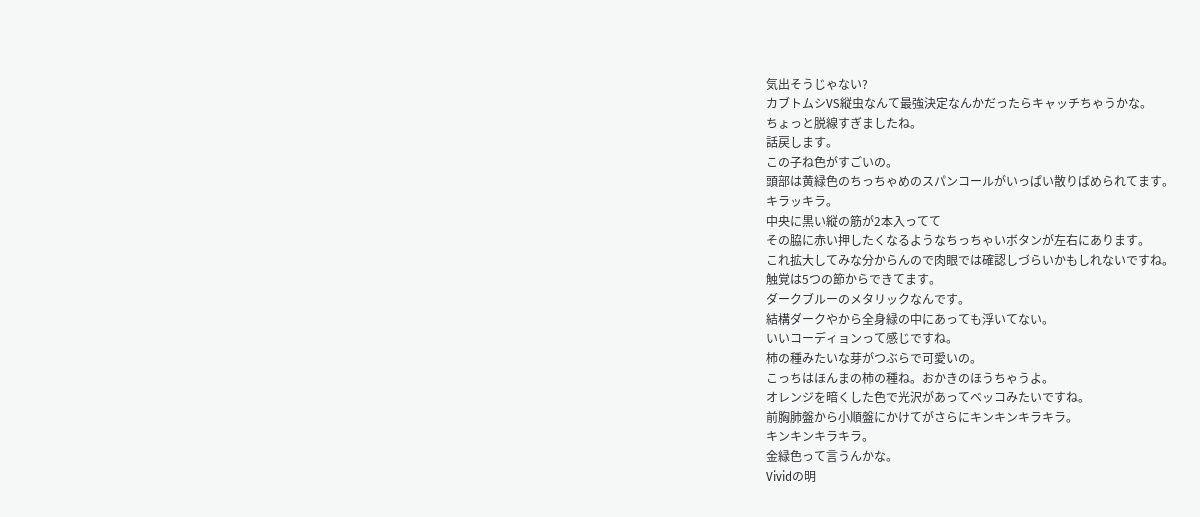気出そうじゃない?
カブトムシVS縦虫なんて最強決定なんかだったらキャッチちゃうかな。
ちょっと脱線すぎましたね。
話戻します。
この子ね色がすごいの。
頭部は黄緑色のちっちゃめのスパンコールがいっぱい散りばめられてます。
キラッキラ。
中央に黒い縦の筋が2本入ってて
その脇に赤い押したくなるようなちっちゃいボタンが左右にあります。
これ拡大してみな分からんので肉眼では確認しづらいかもしれないですね。
触覚は5つの節からできてます。
ダークブルーのメタリックなんです。
結構ダークやから全身緑の中にあっても浮いてない。
いいコーディョンって感じですね。
柿の種みたいな芽がつぶらで可愛いの。
こっちはほんまの柿の種ね。おかきのほうちゃうよ。
オレンジを暗くした色で光沢があってベッコみたいですね。
前胸肺盤から小順盤にかけてがさらにキンキンキラキラ。
キンキンキラキラ。
金緑色って言うんかな。
Vividの明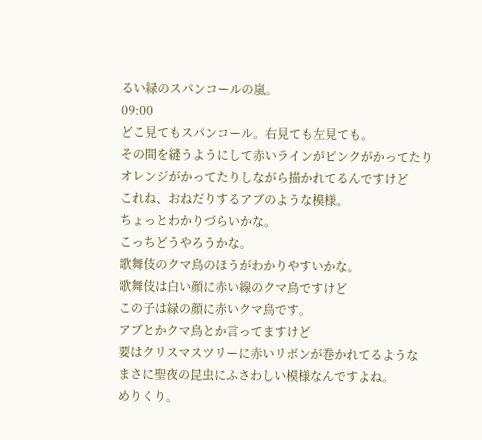るい緑のスパンコールの嵐。
09:00
どこ見てもスパンコール。右見ても左見ても。
その間を縫うようにして赤いラインがピンクがかってたり
オレンジがかってたりしながら描かれてるんですけど
これね、おねだりするアブのような模様。
ちょっとわかりづらいかな。
こっちどうやろうかな。
歌舞伎のクマ鳥のほうがわかりやすいかな。
歌舞伎は白い顔に赤い線のクマ鳥ですけど
この子は緑の顔に赤いクマ鳥です。
アブとかクマ鳥とか言ってますけど
要はクリスマスツリーに赤いリボンが巻かれてるような
まさに聖夜の昆虫にふさわしい模様なんですよね。
めりくり。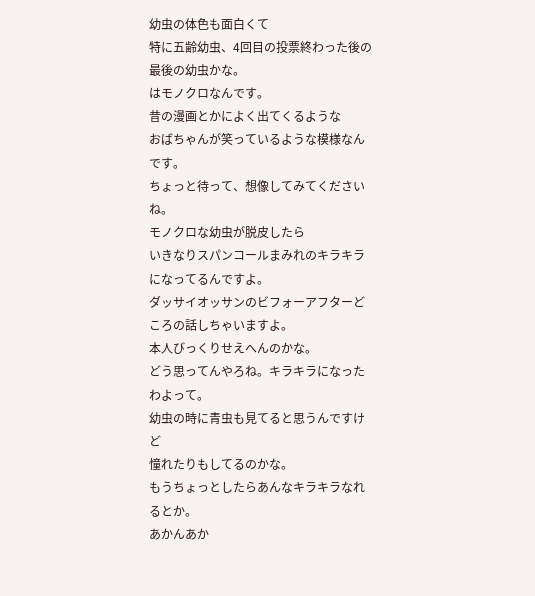幼虫の体色も面白くて
特に五齢幼虫、4回目の投票終わった後の最後の幼虫かな。
はモノクロなんです。
昔の漫画とかによく出てくるような
おばちゃんが笑っているような模様なんです。
ちょっと待って、想像してみてくださいね。
モノクロな幼虫が脱皮したら
いきなりスパンコールまみれのキラキラになってるんですよ。
ダッサイオッサンのビフォーアフターどころの話しちゃいますよ。
本人びっくりせえへんのかな。
どう思ってんやろね。キラキラになったわよって。
幼虫の時に青虫も見てると思うんですけど
憧れたりもしてるのかな。
もうちょっとしたらあんなキラキラなれるとか。
あかんあか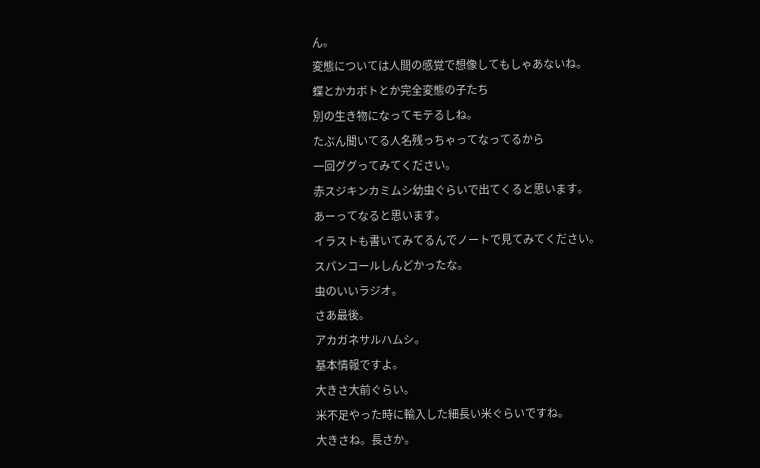ん。
変態については人間の感覚で想像してもしゃあないね。
蝶とかカボトとか完全変態の子たち
別の生き物になってモテるしね。
たぶん聞いてる人名残っちゃってなってるから
一回ググってみてください。
赤スジキンカミムシ幼虫ぐらいで出てくると思います。
あーってなると思います。
イラストも書いてみてるんでノートで見てみてください。
スパンコールしんどかったな。
虫のいいラジオ。
さあ最後。
アカガネサルハムシ。
基本情報ですよ。
大きさ大前ぐらい。
米不足やった時に輸入した細長い米ぐらいですね。
大きさね。長さか。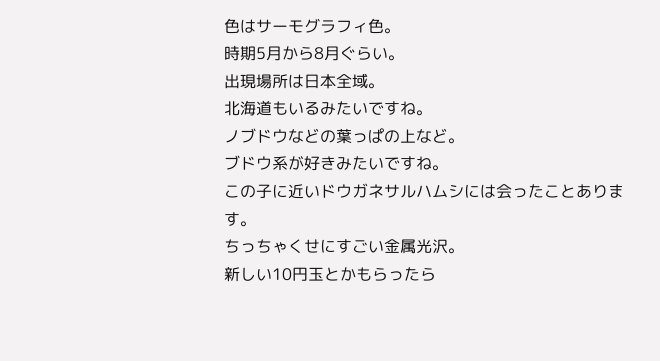色はサーモグラフィ色。
時期5月から8月ぐらい。
出現場所は日本全域。
北海道もいるみたいですね。
ノブドウなどの葉っぱの上など。
ブドウ系が好きみたいですね。
この子に近いドウガネサルハムシには会ったことあります。
ちっちゃくせにすごい金属光沢。
新しい10円玉とかもらったら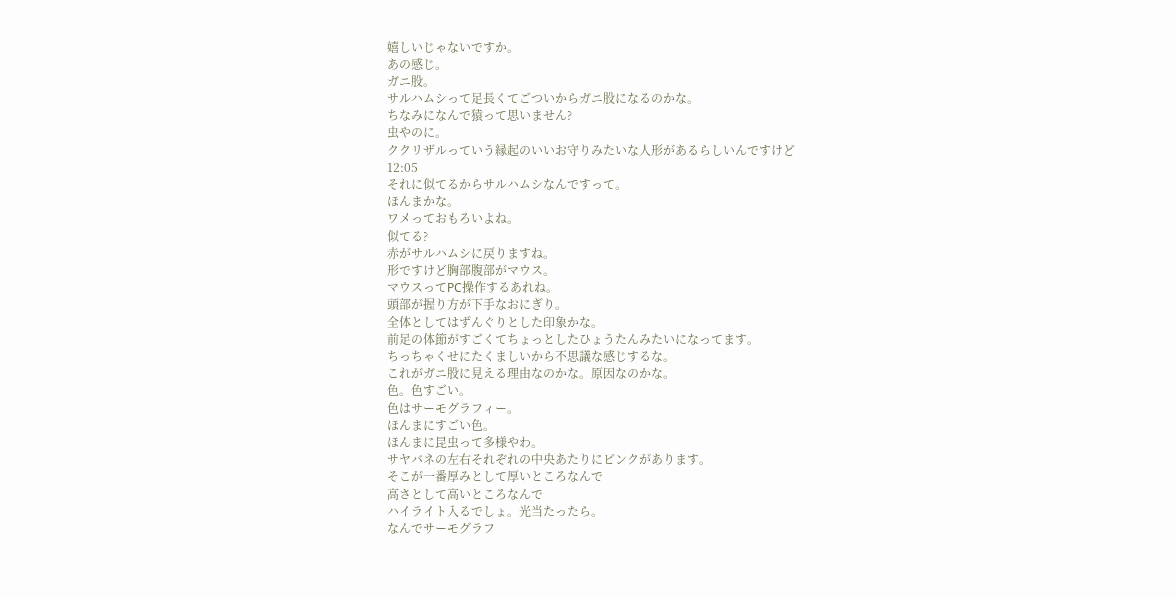嬉しいじゃないですか。
あの感じ。
ガニ股。
サルハムシって足長くてごついからガニ股になるのかな。
ちなみになんで猿って思いません?
虫やのに。
ククリザルっていう縁起のいいお守りみたいな人形があるらしいんですけど
12:05
それに似てるからサルハムシなんですって。
ほんまかな。
ワメっておもろいよね。
似てる?
赤がサルハムシに戻りますね。
形ですけど胸部腹部がマウス。
マウスってPC操作するあれね。
頭部が握り方が下手なおにぎり。
全体としてはずんぐりとした印象かな。
前足の体節がすごくてちょっとしたひょうたんみたいになってます。
ちっちゃくせにたくましいから不思議な感じするな。
これがガニ股に見える理由なのかな。原因なのかな。
色。色すごい。
色はサーモグラフィー。
ほんまにすごい色。
ほんまに昆虫って多様やわ。
サヤバネの左右それぞれの中央あたりにピンクがあります。
そこが一番厚みとして厚いところなんで
高さとして高いところなんで
ハイライト入るでしょ。光当たったら。
なんでサーモグラフ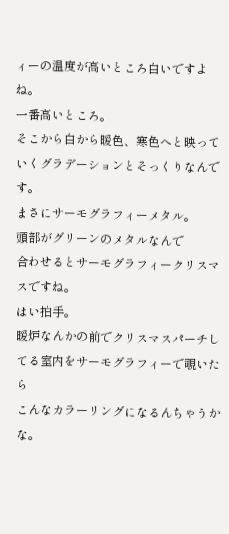ィーの温度が高いところ白いですよね。
一番高いところ。
そこから白から暖色、寒色へと映っていくグラデーションとそっくりなんです。
まさにサーモグラフィーメタル。
頭部がグリーンのメタルなんで
合わせるとサーモグラフィークリスマスですね。
はい拍手。
暖炉なんかの前でクリスマスパーチしてる室内をサーモグラフィーで覗いたら
こんなカラーリングになるんちゃうかな。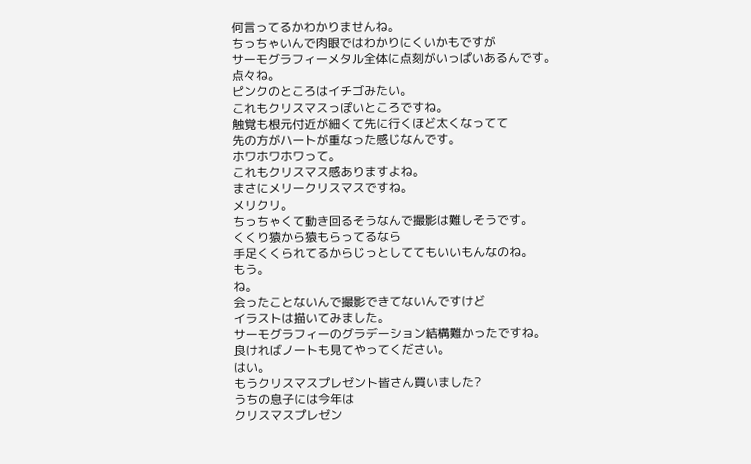何言ってるかわかりませんね。
ちっちゃいんで肉眼ではわかりにくいかもですが
サーモグラフィーメタル全体に点刻がいっぱいあるんです。
点々ね。
ピンクのところはイチゴみたい。
これもクリスマスっぽいところですね。
触覚も根元付近が細くて先に行くほど太くなってて
先の方がハートが重なった感じなんです。
ホワホワホワって。
これもクリスマス感ありますよね。
まさにメリークリスマスですね。
メリクリ。
ちっちゃくて動き回るそうなんで撮影は難しそうです。
くくり猿から猿もらってるなら
手足くくられてるからじっとしててもいいもんなのね。
もう。
ね。
会ったことないんで撮影できてないんですけど
イラストは描いてみました。
サーモグラフィーのグラデーション結構難かったですね。
良ければノートも見てやってください。
はい。
もうクリスマスプレゼント皆さん買いました?
うちの息子には今年は
クリスマスプレゼン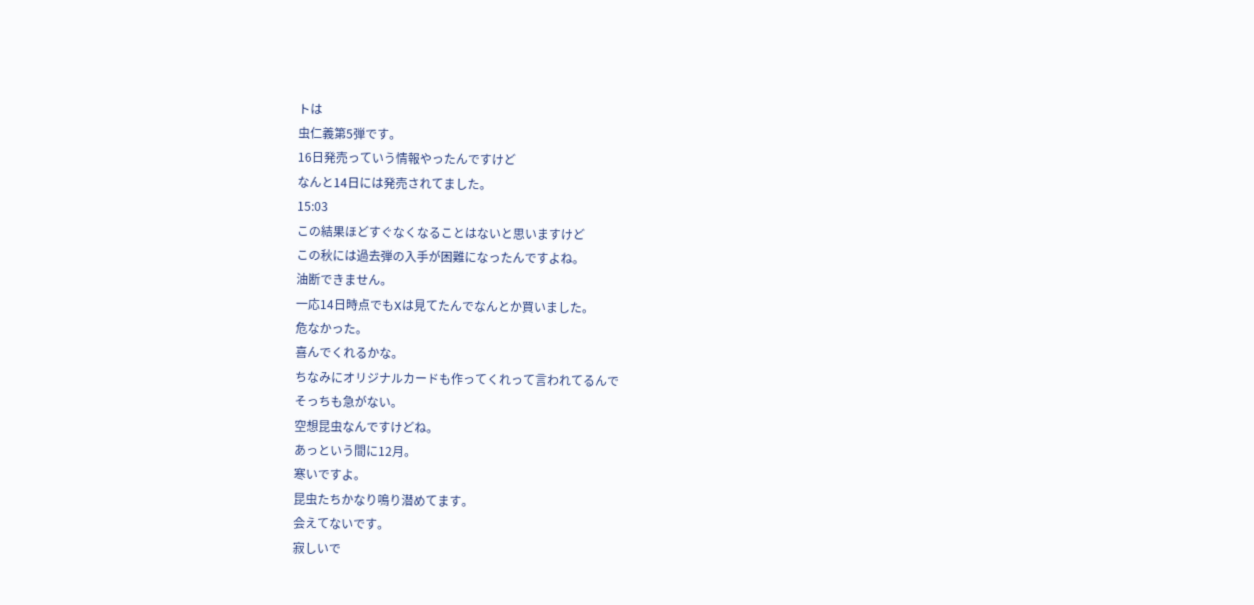トは
虫仁義第5弾です。
16日発売っていう情報やったんですけど
なんと14日には発売されてました。
15:03
この結果ほどすぐなくなることはないと思いますけど
この秋には過去弾の入手が困難になったんですよね。
油断できません。
一応14日時点でもXは見てたんでなんとか買いました。
危なかった。
喜んでくれるかな。
ちなみにオリジナルカードも作ってくれって言われてるんで
そっちも急がない。
空想昆虫なんですけどね。
あっという間に12月。
寒いですよ。
昆虫たちかなり鳴り潜めてます。
会えてないです。
寂しいで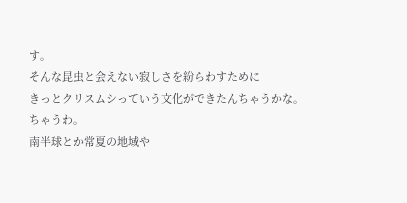す。
そんな昆虫と会えない寂しさを紛らわすために
きっとクリスムシっていう文化ができたんちゃうかな。
ちゃうわ。
南半球とか常夏の地域や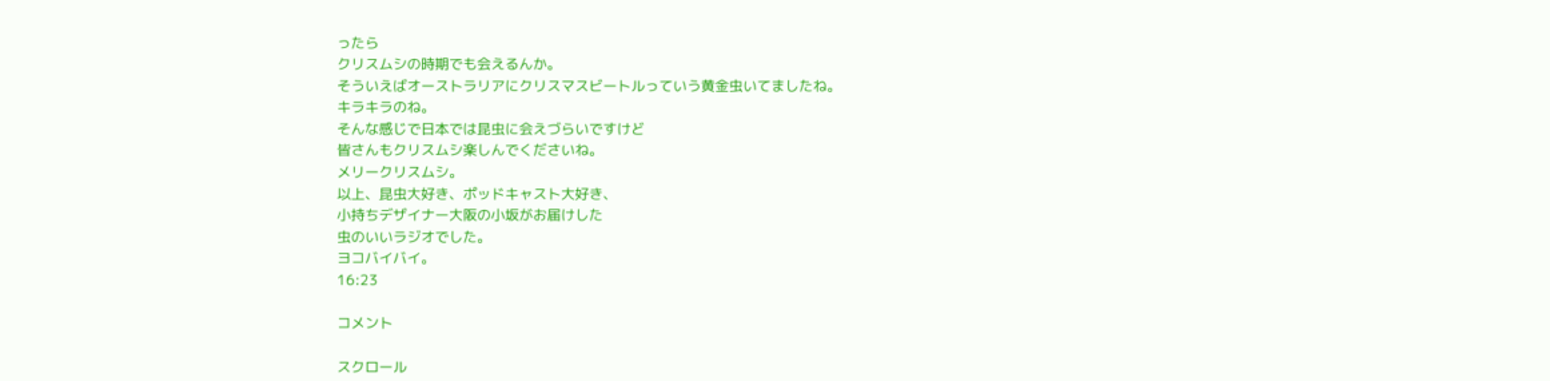ったら
クリスムシの時期でも会えるんか。
そういえばオーストラリアにクリスマスビートルっていう黄金虫いてましたね。
キラキラのね。
そんな感じで日本では昆虫に会えづらいですけど
皆さんもクリスムシ楽しんでくださいね。
メリークリスムシ。
以上、昆虫大好き、ポッドキャスト大好き、
小持ちデザイナー大阪の小坂がお届けした
虫のいいラジオでした。
ヨコバイバイ。
16:23

コメント

スクロール